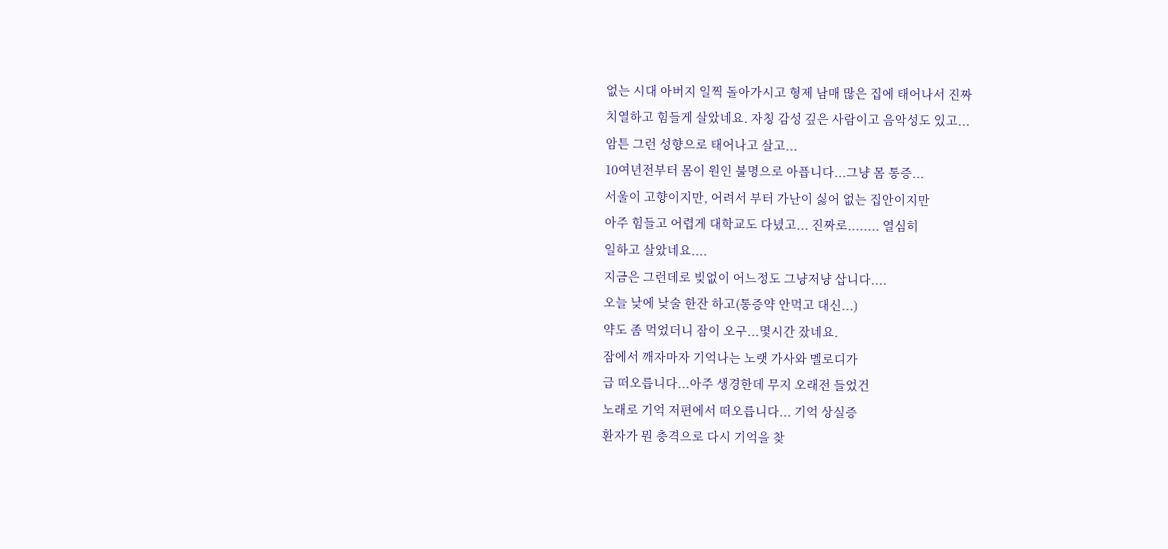없는 시대 아버지 일찍 돌아가시고 형제 남매 많은 집에 태어나서 진짜
치열하고 힘들게 살았네요. 자칭 감성 깊은 사람이고 음악성도 있고...
암튼 그런 성향으로 태어나고 살고...
10여년전부터 몸이 원인 불명으로 아픕니다...그냥 몸 통증...
서울이 고향이지만, 어려서 부터 가난이 싫어 없는 집안이지만
아주 힘들고 어렵게 대학교도 다녔고... 진짜로........ 열심히
일하고 살았네요....
지금은 그런데로 빚없이 어느정도 그냥저냥 삽니다....
오늘 낮에 낮술 한잔 하고(통증약 안먹고 대신...)
약도 좀 먹었더니 잠이 오구...몇시간 잤네요.
잠에서 깨자마자 기억나는 노랫 가사와 멜로디가
급 떠오릅니다...아주 생경한데 무지 오래전 들었건
노래로 기억 저편에서 떠오릅니다... 기억 상실증
환자가 뭔 충격으로 다시 기억을 찾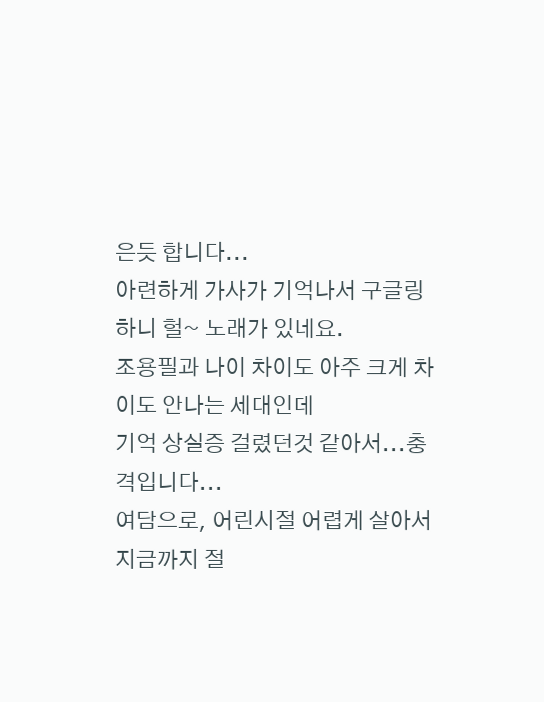은듯 합니다...
아련하게 가사가 기억나서 구글링 하니 헐~ 노래가 있네요.
조용필과 나이 차이도 아주 크게 차이도 안나는 세대인데
기억 상실증 걸렸던것 같아서...충격입니다...
여담으로, 어린시절 어렵게 살아서 지금까지 절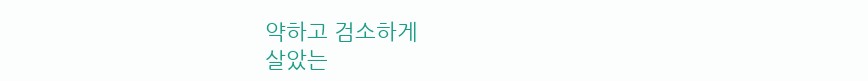약하고 검소하게
살았는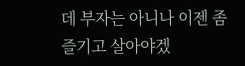데 부자는 아니나 이젠 좀 즐기고 살아야겠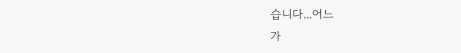습니다...어느
가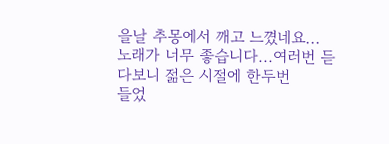을날 추몽에서 깨고 느꼈네요...
노래가 너무 좋습니다...여러번 듣다보니 젊은 시절에 한두번
들었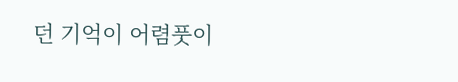던 기억이 어렴풋이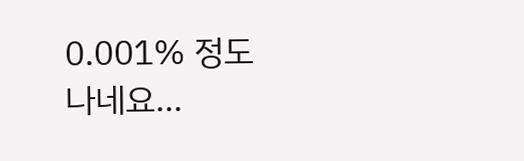0.001% 정도 나네요...